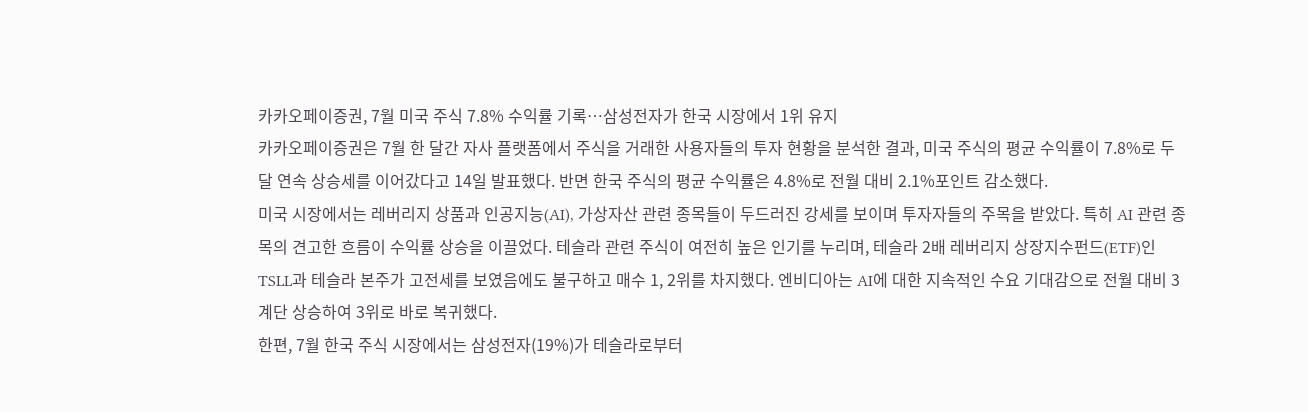카카오페이증권, 7월 미국 주식 7.8% 수익률 기록…삼성전자가 한국 시장에서 1위 유지
카카오페이증권은 7월 한 달간 자사 플랫폼에서 주식을 거래한 사용자들의 투자 현황을 분석한 결과, 미국 주식의 평균 수익률이 7.8%로 두 달 연속 상승세를 이어갔다고 14일 발표했다. 반면 한국 주식의 평균 수익률은 4.8%로 전월 대비 2.1%포인트 감소했다.
미국 시장에서는 레버리지 상품과 인공지능(AI), 가상자산 관련 종목들이 두드러진 강세를 보이며 투자자들의 주목을 받았다. 특히 AI 관련 종목의 견고한 흐름이 수익률 상승을 이끌었다. 테슬라 관련 주식이 여전히 높은 인기를 누리며, 테슬라 2배 레버리지 상장지수펀드(ETF)인 TSLL과 테슬라 본주가 고전세를 보였음에도 불구하고 매수 1, 2위를 차지했다. 엔비디아는 AI에 대한 지속적인 수요 기대감으로 전월 대비 3계단 상승하여 3위로 바로 복귀했다.
한편, 7월 한국 주식 시장에서는 삼성전자(19%)가 테슬라로부터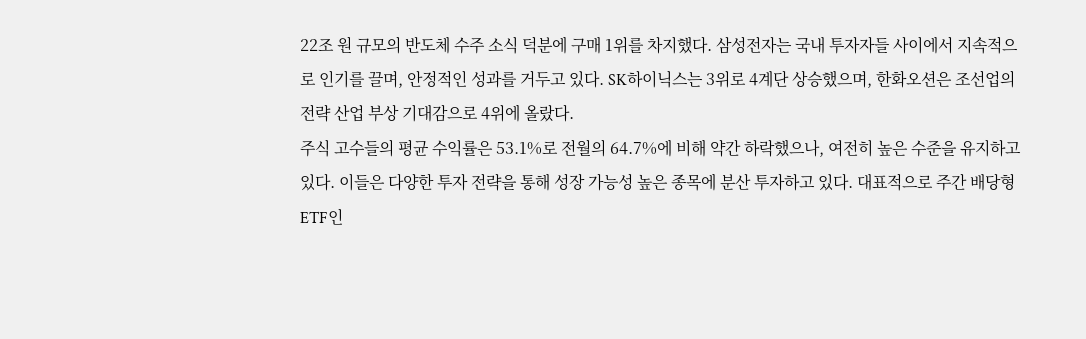22조 원 규모의 반도체 수주 소식 덕분에 구매 1위를 차지했다. 삼성전자는 국내 투자자들 사이에서 지속적으로 인기를 끌며, 안정적인 성과를 거두고 있다. SK하이닉스는 3위로 4계단 상승했으며, 한화오션은 조선업의 전략 산업 부상 기대감으로 4위에 올랐다.
주식 고수들의 평균 수익률은 53.1%로 전월의 64.7%에 비해 약간 하락했으나, 여전히 높은 수준을 유지하고 있다. 이들은 다양한 투자 전략을 통해 성장 가능성 높은 종목에 분산 투자하고 있다. 대표적으로 주간 배당형 ETF인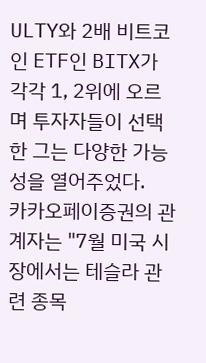ULTY와 2배 비트코인 ETF인 BITX가 각각 1, 2위에 오르며 투자자들이 선택한 그는 다양한 가능성을 열어주었다.
카카오페이증권의 관계자는 "7월 미국 시장에서는 테슬라 관련 종목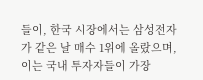들이, 한국 시장에서는 삼성전자가 같은 날 매수 1위에 올랐으며, 이는 국내 투자자들이 가장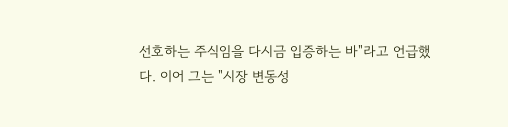선호하는 주식임을 다시금 입증하는 바"라고 언급했다. 이어 그는 "시장 변동성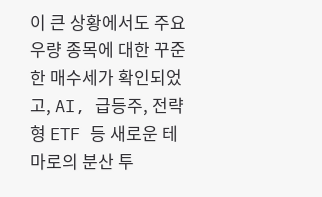이 큰 상황에서도 주요 우량 종목에 대한 꾸준한 매수세가 확인되었고, AI, 급등주, 전략형 ETF 등 새로운 테마로의 분산 투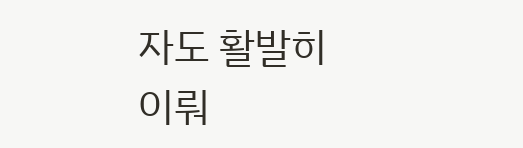자도 활발히 이뤄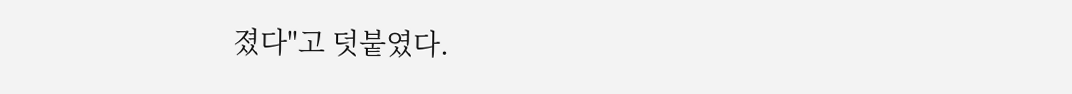졌다"고 덧붙였다.